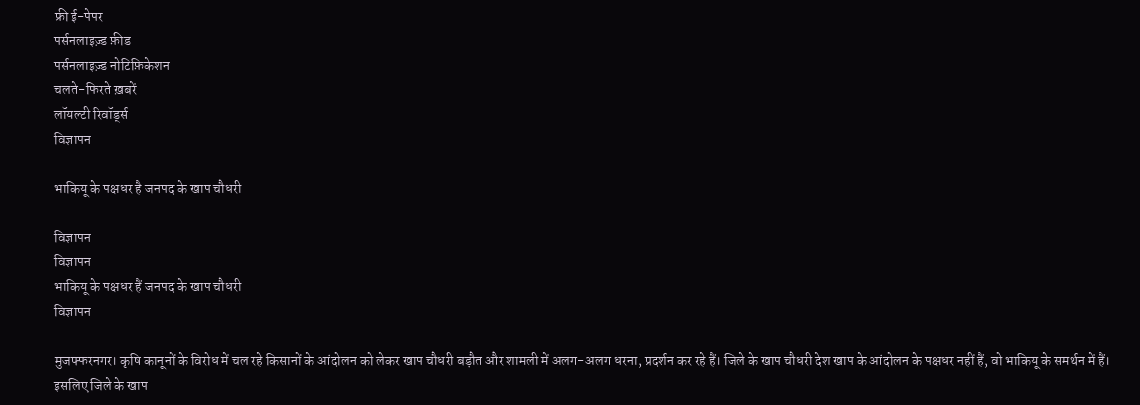फ्री ई-पेपर
पर्सनलाइज़्ड फ़ीड
पर्सनलाइज़्ड नोटिफ़िकेशन
चलते-फिरते ख़बरें
लॉयल्टी रिवॉर्ड्स
विज्ञापन

भाकियू के पक्षधर है जनपद के खाप चौधरी

विज्ञापन
विज्ञापन
भाकियू के पक्षधर हैं जनपद के खाप चौधरी
विज्ञापन

मुजफ्फरनगर। कृषि कानूनों के विरोध में चल रहे किसानों के आंदोलन को लेकर खाप चौधरी बड़ौत और शामली में अलग-अलग धरना, प्रदर्शन कर रहे हैं। जिले के खाप चौधरी देश खाप के आंदोलन के पक्षधर नहीं हैं, वो भाकियू के समर्थन में हैं। इसलिए जिले के खाप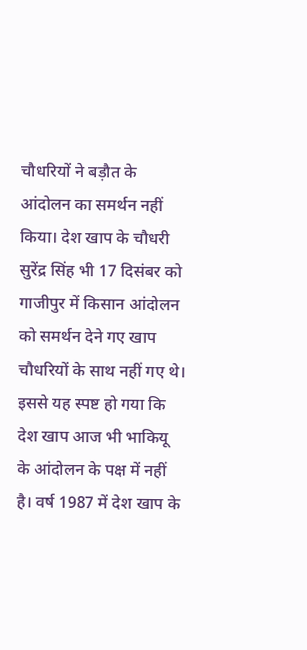चौधरियों ने बड़ौत के आंदोलन का समर्थन नहीं किया। देश खाप के चौधरी सुरेंद्र सिंह भी 17 दिसंबर को गाजीपुर में किसान आंदोलन को समर्थन देने गए खाप चौधरियों के साथ नहीं गए थे। इससे यह स्पष्ट हो गया कि देश खाप आज भी भाकियू के आंदोलन के पक्ष में नहीं है। वर्ष 1987 में देश खाप के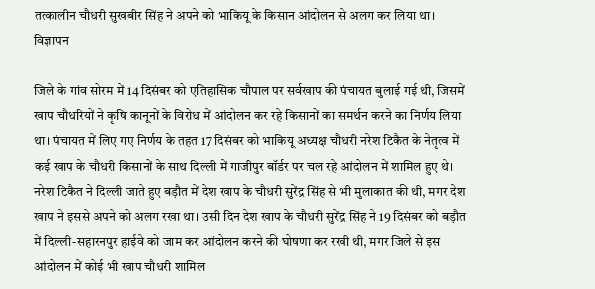तत्कालीन चौधरी सुखबीर सिंह ने अपने को भाकियू के किसान आंदोलन से अलग कर लिया था।
विज्ञापन

जिले के गांव सोरम में 14 दिसंबर को एतिहासिक चौपाल पर सर्वखाप की पंचायत बुलाई गई थी, जिसमें खाप चौधरियों ने कृषि कानूनों के विरोध में आंदोलन कर रहे किसानों का समर्थन करने का निर्णय लिया था। पंचायत में लिए गए निर्णय के तहत 17 दिसंबर को भाकियू अध्यक्ष चौधरी नरेश टिकैत के नेतृत्व में कई खाप के चौधरी किसानों के साथ दिल्ली में गाजीपुर बॉर्डर पर चल रहे आंदोलन में शामिल हुए थे। नरेश टिकैत ने दिल्ली जाते हुए बड़ौत में देश खाप के चौधरी सुरेंद्र सिंह से भी मुलाकात की थी, मगर देश खाप ने इससे अपने को अलग रखा था। उसी दिन देश खाप के चौधरी सुरेंद्र सिंह ने 19 दिसंबर को बड़ौत में दिल्ली-सहारनपुर हाईवे को जाम कर आंदोलन करने की घोषणा कर रखी थी, मगर जिले से इस आंदोलन में कोई भी खाप चौधरी शामिल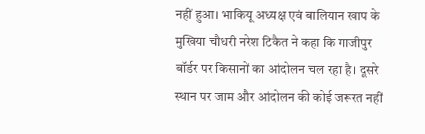नहीं हुआ। भाकियू अध्यक्ष एवं बालियान खाप के मुखिया चौधरी नरेश टिकैत ने कहा कि गाजीपुर बॉर्डर पर किसानों का आंदोलन चल रहा है। दूसरे स्थान पर जाम और आंदोलन की कोई जरूरत नहीं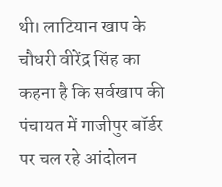थी। लाटियान खाप के चौधरी वीरेंद्र सिंह का कहना है कि सर्वखाप की पंचायत में गाजीपुर बॉर्डर पर चल रहे आंदोलन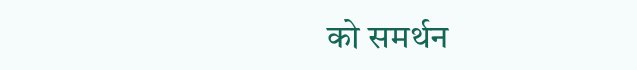को समर्थन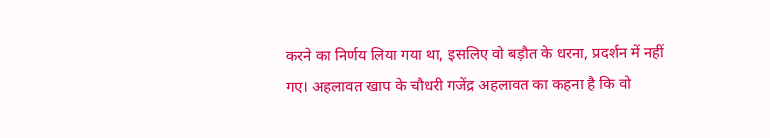करने का निर्णय लिया गया था, इसलिए वो बड़ौत के धरना, प्रदर्शन में नहीं गए। अहलावत खाप के चौधरी गजेंद्र अहलावत का कहना है कि वो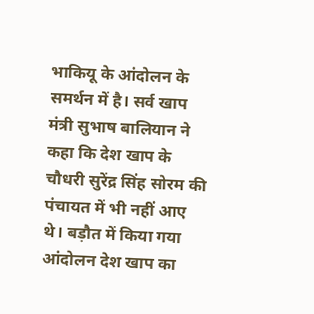भाकियू के आंदोलन के समर्थन में है। सर्व खाप मंत्री सुभाष बालियान ने कहा कि देश खाप के चौधरी सुरेंद्र सिंह सोरम की पंचायत में भी नहीं आए थे। बड़ौत में किया गया आंदोलन देश खाप का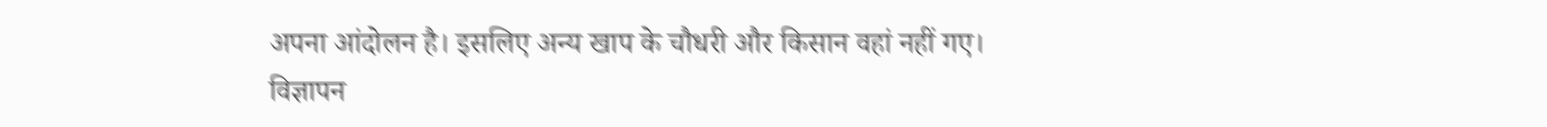अपना आंदोलन है। इसलिए अन्य खाप के चौधरी और किसान वहां नहीं गए।
विज्ञापन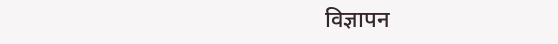विज्ञापन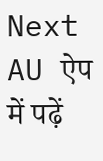Next
AU ऐप में पढ़ें